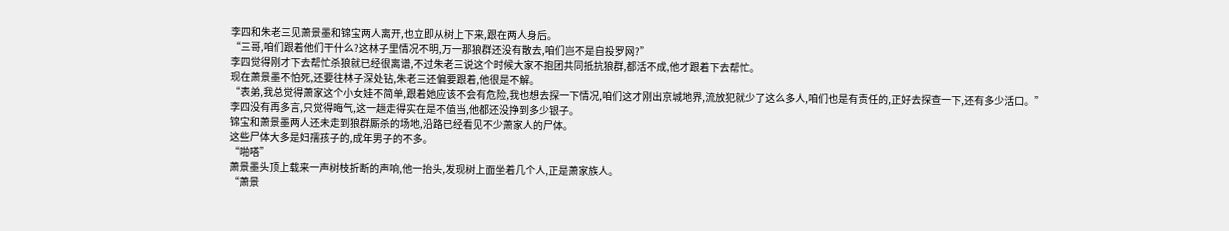李四和朱老三见萧景墨和锦宝两人离开,也立即从树上下来,跟在两人身后。
“三哥,咱们跟着他们干什么?这林子里情况不明,万一那狼群还没有散去,咱们岂不是自投罗网?”
李四觉得刚才下去帮忙杀狼就已经很离谱,不过朱老三说这个时候大家不抱团共同抵抗狼群,都活不成,他才跟着下去帮忙。
现在萧景墨不怕死,还要往林子深处钻,朱老三还偏要跟着,他很是不解。
“表弟,我总觉得萧家这个小女娃不简单,跟着她应该不会有危险,我也想去探一下情况,咱们这才刚出京城地界,流放犯就少了这么多人,咱们也是有责任的,正好去探查一下,还有多少活口。”
李四没有再多言,只觉得晦气,这一趟走得实在是不值当,他都还没挣到多少银子。
锦宝和萧景墨两人还未走到狼群厮杀的场地,沿路已经看见不少萧家人的尸体。
这些尸体大多是妇孺孩子的,成年男子的不多。
“啪嗒”
萧景墨头顶上载来一声树枝折断的声响,他一抬头,发现树上面坐着几个人,正是萧家族人。
“萧景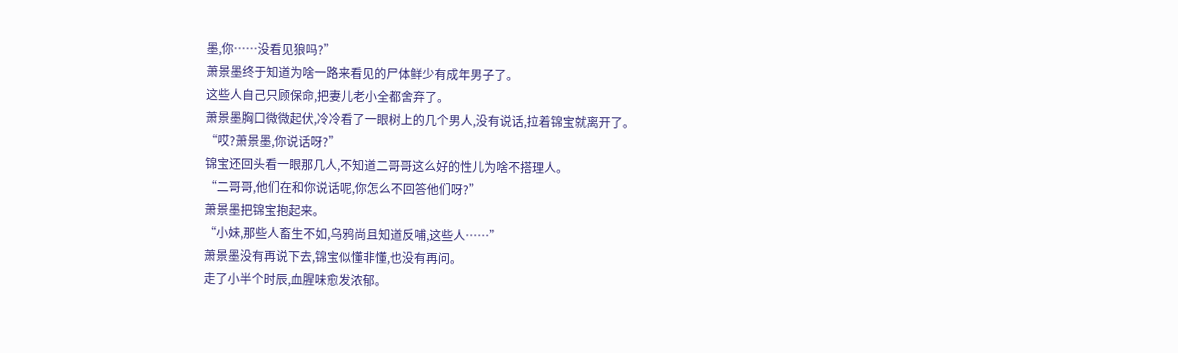墨,你……没看见狼吗?”
萧景墨终于知道为啥一路来看见的尸体鲜少有成年男子了。
这些人自己只顾保命,把妻儿老小全都舍弃了。
萧景墨胸口微微起伏,冷冷看了一眼树上的几个男人,没有说话,拉着锦宝就离开了。
“哎?萧景墨,你说话呀?”
锦宝还回头看一眼那几人,不知道二哥哥这么好的性儿为啥不搭理人。
“二哥哥,他们在和你说话呢,你怎么不回答他们呀?”
萧景墨把锦宝抱起来。
“小妹,那些人畜生不如,乌鸦尚且知道反哺,这些人……”
萧景墨没有再说下去,锦宝似懂非懂,也没有再问。
走了小半个时辰,血腥味愈发浓郁。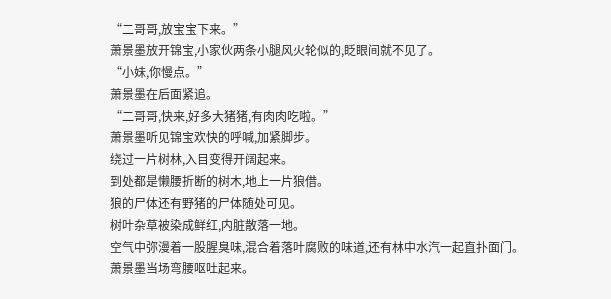“二哥哥,放宝宝下来。”
萧景墨放开锦宝,小家伙两条小腿风火轮似的,眨眼间就不见了。
“小妹,你慢点。”
萧景墨在后面紧追。
“二哥哥,快来,好多大猪猪,有肉肉吃啦。”
萧景墨听见锦宝欢快的呼喊,加紧脚步。
绕过一片树林,入目变得开阔起来。
到处都是懒腰折断的树木,地上一片狼借。
狼的尸体还有野猪的尸体随处可见。
树叶杂草被染成鲜红,内脏散落一地。
空气中弥漫着一股腥臭味,混合着落叶腐败的味道,还有林中水汽一起直扑面门。
萧景墨当场弯腰呕吐起来。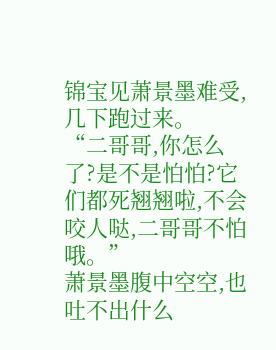锦宝见萧景墨难受,几下跑过来。
“二哥哥,你怎么了?是不是怕怕?它们都死翘翘啦,不会咬人哒,二哥哥不怕哦。”
萧景墨腹中空空,也吐不出什么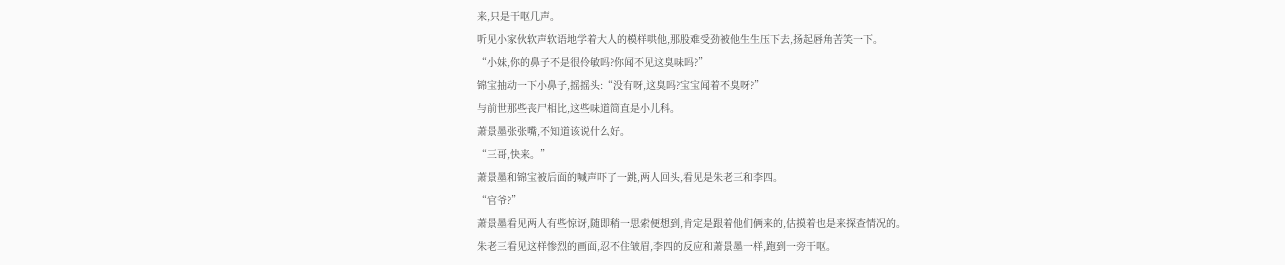来,只是干呕几声。
听见小家伙软声软语地学着大人的模样哄他,那股难受劲被他生生压下去,扬起唇角苦笑一下。
“小妹,你的鼻子不是很伶敏吗?你闻不见这臭味吗?”
锦宝抽动一下小鼻子,摇摇头:“没有呀,这臭吗?宝宝闻着不臭呀?”
与前世那些丧尸相比,这些味道简直是小儿科。
萧景墨张张嘴,不知道该说什么好。
“三哥,快来。”
萧景墨和锦宝被后面的喊声吓了一跳,两人回头,看见是朱老三和李四。
“官爷?”
萧景墨看见两人有些惊讶,随即稍一思索便想到,肯定是跟着他们俩来的,估摸着也是来探查情况的。
朱老三看见这样惨烈的画面,忍不住皱眉,李四的反应和萧景墨一样,跑到一旁干呕。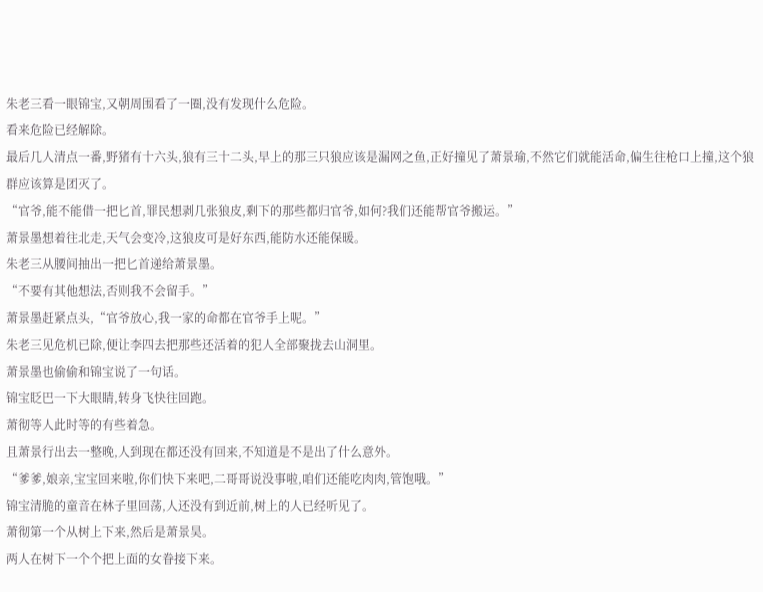朱老三看一眼锦宝,又朝周围看了一圈,没有发现什么危险。
看来危险已经解除。
最后几人清点一番,野猪有十六头,狼有三十二头,早上的那三只狼应该是漏网之鱼,正好撞见了萧景瑜,不然它们就能活命,偏生往枪口上撞,这个狼群应该算是团灭了。
“官爷,能不能借一把匕首,罪民想剥几张狼皮,剩下的那些都归官爷,如何?我们还能帮官爷搬运。”
萧景墨想着往北走,天气会变冷,这狼皮可是好东西,能防水还能保暖。
朱老三从腰间抽出一把匕首递给萧景墨。
“不要有其他想法,否则我不会留手。”
萧景墨赶紧点头,“官爷放心,我一家的命都在官爷手上呢。”
朱老三见危机已除,便让李四去把那些还活着的犯人全部聚拢去山洞里。
萧景墨也偷偷和锦宝说了一句话。
锦宝眨巴一下大眼睛,转身飞快往回跑。
萧彻等人此时等的有些着急。
且萧景行出去一整晚,人到现在都还没有回来,不知道是不是出了什么意外。
“爹爹,娘亲,宝宝回来啦,你们快下来吧,二哥哥说没事啦,咱们还能吃肉肉,管饱哦。”
锦宝清脆的童音在林子里回荡,人还没有到近前,树上的人已经听见了。
萧彻第一个从树上下来,然后是萧景昊。
两人在树下一个个把上面的女眷接下来。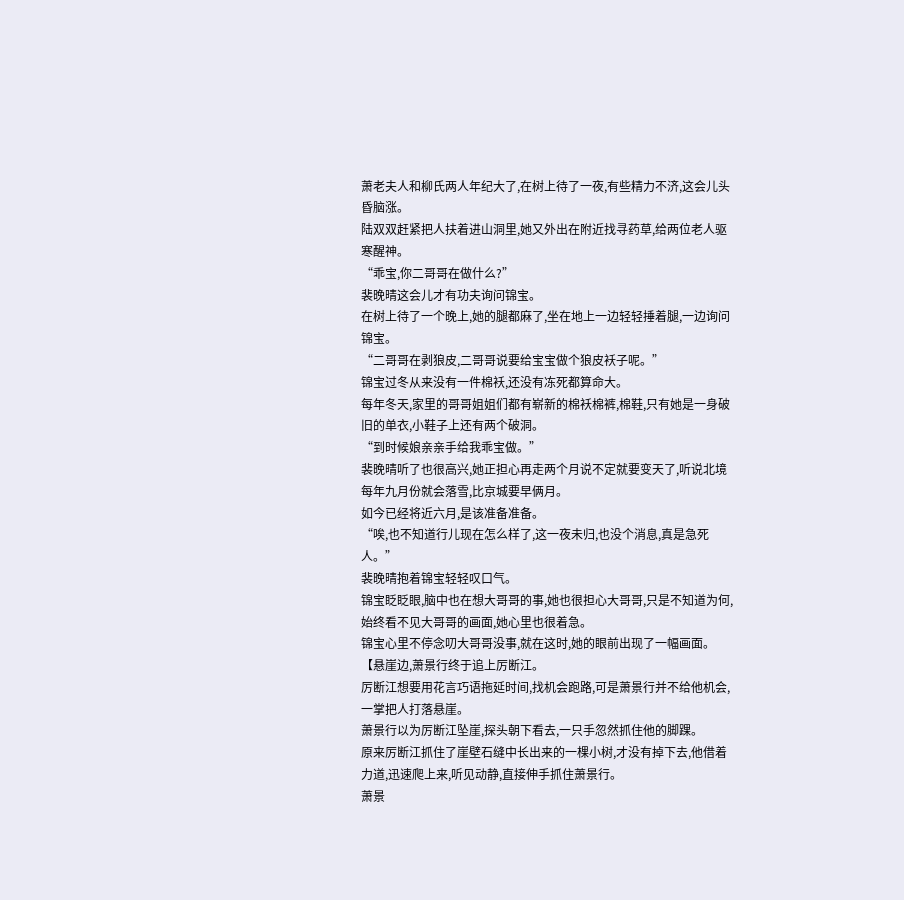萧老夫人和柳氏两人年纪大了,在树上待了一夜,有些精力不济,这会儿头昏脑涨。
陆双双赶紧把人扶着进山洞里,她又外出在附近找寻药草,给两位老人驱寒醒神。
“乖宝,你二哥哥在做什么?”
裴晚晴这会儿才有功夫询问锦宝。
在树上待了一个晚上,她的腿都麻了,坐在地上一边轻轻捶着腿,一边询问锦宝。
“二哥哥在剥狼皮,二哥哥说要给宝宝做个狼皮袄子呢。”
锦宝过冬从来没有一件棉袄,还没有冻死都算命大。
每年冬天,家里的哥哥姐姐们都有崭新的棉袄棉裤,棉鞋,只有她是一身破旧的单衣,小鞋子上还有两个破洞。
“到时候娘亲亲手给我乖宝做。”
裴晚晴听了也很高兴,她正担心再走两个月说不定就要变天了,听说北境每年九月份就会落雪,比京城要早俩月。
如今已经将近六月,是该准备准备。
“唉,也不知道行儿现在怎么样了,这一夜未归,也没个消息,真是急死人。”
裴晚晴抱着锦宝轻轻叹口气。
锦宝眨眨眼,脑中也在想大哥哥的事,她也很担心大哥哥,只是不知道为何,始终看不见大哥哥的画面,她心里也很着急。
锦宝心里不停念叨大哥哥没事,就在这时,她的眼前出现了一幅画面。
【悬崖边,萧景行终于追上厉断江。
厉断江想要用花言巧语拖延时间,找机会跑路,可是萧景行并不给他机会,一掌把人打落悬崖。
萧景行以为厉断江坠崖,探头朝下看去,一只手忽然抓住他的脚踝。
原来厉断江抓住了崖壁石缝中长出来的一棵小树,才没有掉下去,他借着力道,迅速爬上来,听见动静,直接伸手抓住萧景行。
萧景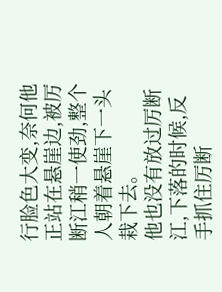行脸色大变,奈何他正站在悬崖边,被厉断江稍一使劲,整个人朝着悬崖下一头栽下去。
他也没有放过厉断江,下落的时候,反手抓住厉断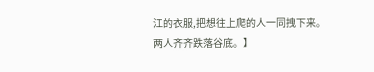江的衣服,把想往上爬的人一同拽下来。
两人齐齐跌落谷底。】